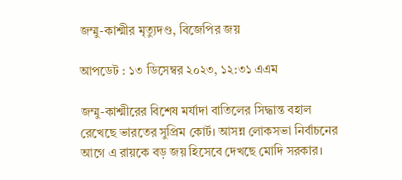জম্মু-কাশ্মীর মৃত্যুদণ্ড, বিজেপির জয়

আপডেট : ১৩ ডিসেম্বর ২০২৩, ১২:৩১ এএম

জম্মু-কাশ্মীরের বিশেষ মর্যাদা বাতিলের সিদ্ধান্ত বহাল রেখেছে ভারতের সুপ্রিম কোর্ট। আসন্ন লোকসভা নির্বাচনের আগে এ রায়কে বড় জয় হিসেবে দেখছে মোদি সরকার।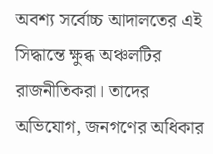অবশ্য সর্বোচ্চ আদালতের এই সিদ্ধান্তে ক্ষুব্ধ অঞ্চলটির রাজনীতিকরা। তাদের অভিযোগ, জনগণের অধিকার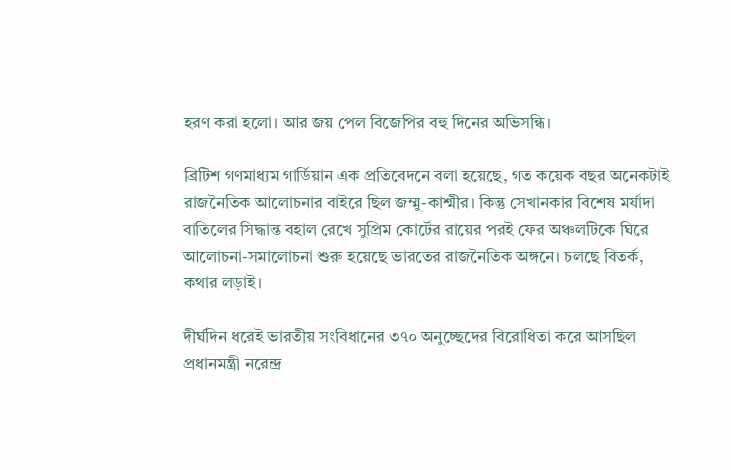হরণ করা হলো। আর জয় পেল বিজেপির বহু দিনের অভিসন্ধি।

ব্রিটিশ গণমাধ্যম গার্ডিয়ান এক প্রতিবেদনে বলা হয়েছে, গত কয়েক বছর অনেকটাই রাজনৈতিক আলোচনার বাইরে ছিল জম্মু-কাশ্মীর। কিন্তু সেখানকার বিশেষ মর্যাদা বাতিলের সিদ্ধান্ত বহাল রেখে সুপ্রিম কোর্টের রায়ের পরই ফের অঞ্চলটিকে ঘিরে আলোচনা-সমালোচনা শুরু হয়েছে ভারতের রাজনৈতিক অঙ্গনে। চলছে বিতর্ক, কথার লড়াই।

দীর্ঘদিন ধরেই ভারতীয় সংবিধানের ৩৭০ অনুচ্ছেদের বিরোধিতা করে আসছিল প্রধানমন্ত্রী নরেন্দ্র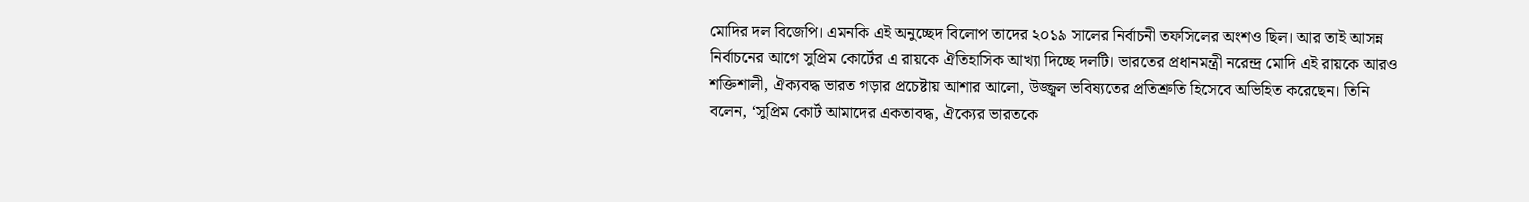মোদির দল বিজেপি। এমনকি এই অনুচ্ছেদ বিলোপ তাদের ২০১৯ সালের নির্বাচনী তফসিলের অংশও ছিল। আর তাই আসন্ন নির্বাচনের আগে সুপ্রিম কোর্টের এ রায়কে ঐতিহাসিক আখ্যা দিচ্ছে দলটি। ভারতের প্রধানমন্ত্রী নরেন্দ্র মোদি এই রায়কে আরও শক্তিশালী, ঐক্যবদ্ধ ভারত গড়ার প্রচেষ্টায় আশার আলো, উজ্জ্বল ভবিষ্যতের প্রতিশ্রুতি হিসেবে অভিহিত করেছেন। তিনি বলেন, ‘সুপ্রিম কোর্ট আমাদের একতাবদ্ধ, ঐক্যের ভারতকে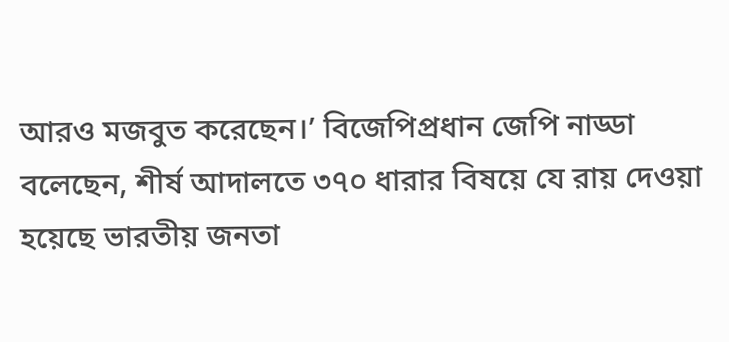আরও মজবুত করেছেন।’ বিজেপিপ্রধান জেপি নাড্ডা বলেছেন, শীর্ষ আদালতে ৩৭০ ধারার বিষয়ে যে রায় দেওয়া হয়েছে ভারতীয় জনতা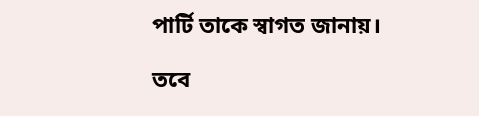পার্টি তাকে স্বাগত জানায়।

তবে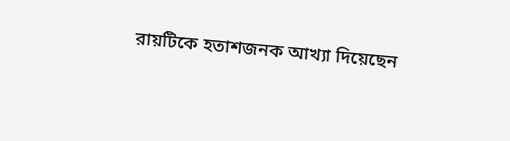রায়টিকে হতাশজনক আখ্যা দিয়েছেন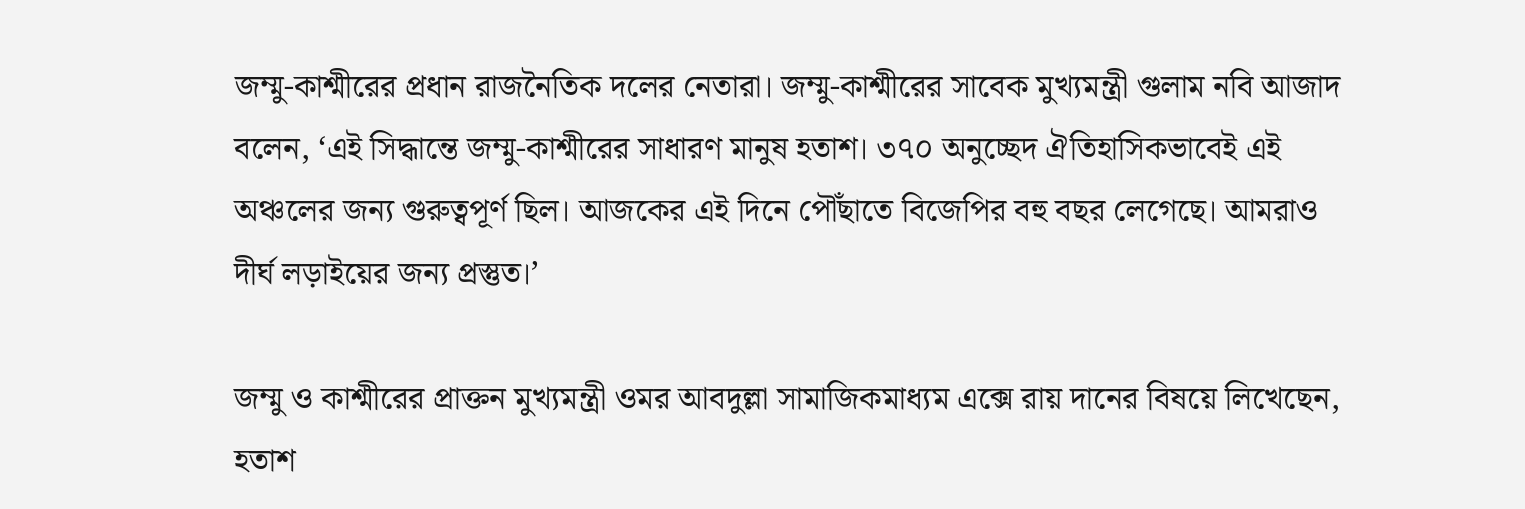জম্মু-কাশ্মীরের প্রধান রাজনৈতিক দলের নেতারা। জম্মু-কাশ্মীরের সাবেক মুখ্যমন্ত্রী গুলাম নবি আজাদ বলেন, ‘এই সিদ্ধান্তে জম্মু-কাশ্মীরের সাধারণ মানুষ হতাশ। ৩৭০ অনুচ্ছেদ ঐতিহাসিকভাবেই এই অঞ্চলের জন্য গুরুত্বপূর্ণ ছিল। আজকের এই দিনে পৌঁছাতে বিজেপির বহু বছর লেগেছে। আমরাও দীর্ঘ লড়াইয়ের জন্য প্রস্তুত।’

জম্মু ও কাশ্মীরের প্রাক্তন মুখ্যমন্ত্রী ওমর আবদুল্লা সামাজিকমাধ্যম এক্সে রায় দানের বিষয়ে লিখেছেন, হতাশ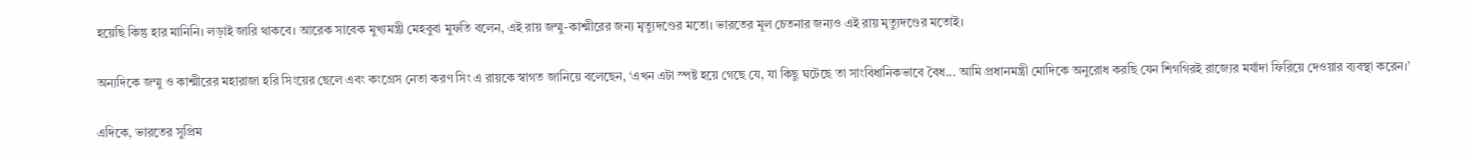হয়েছি কিন্তু হার মানিনি। লড়াই জারি থাকবে। আরেক সাবেক মুখ্যমন্ত্রী মেহবুবা মুফতি বলেন, এই রায় জম্মু-কাশ্মীরের জন্য মৃত্যুদণ্ডের মতো। ভারতের মূল চেতনার জন্যও এই রায় মৃত্যুদণ্ডের মতোই।

অন্যদিকে জম্মু ও কাশ্মীরের মহারাজা হরি সিংয়ের ছেলে এবং কংগ্রেস নেতা করণ সিং এ রায়কে স্বাগত জানিয়ে বলেছেন, ‘এখন এটা স্পষ্ট হয়ে গেছে যে, যা কিছু ঘটেছে তা সাংবিধানিকভাবে বৈধ... আমি প্রধানমন্ত্রী মোদিকে অনুরোধ করছি যেন শিগগিরই রাজ্যের মর্যাদা ফিরিয়ে দেওয়ার ব্যবস্থা করেন।’

এদিকে, ভারতের সুপ্রিম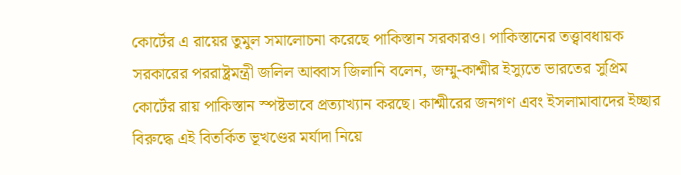কোর্টের এ রায়ের তুমুল সমালোচনা করেছে পাকিস্তান সরকারও। পাকিস্তানের তত্ত্বাবধায়ক সরকারের পররাষ্ট্রমন্ত্রী জলিল আব্বাস জিলানি বলেন, জম্মু-কাশ্মীর ইস্যুতে ভারতের সুপ্রিম কোর্টের রায় পাকিস্তান স্পষ্টভাবে প্রত্যাখ্যান করছে। কাশ্মীরের জনগণ এবং ইসলামাবাদের ইচ্ছার বিরুদ্ধে এই বিতর্কিত ভূখণ্ডের মর্যাদা নিয়ে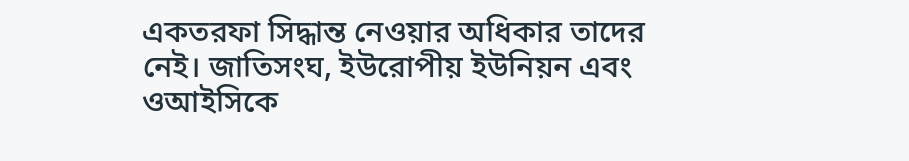একতরফা সিদ্ধান্ত নেওয়ার অধিকার তাদের নেই। জাতিসংঘ, ইউরোপীয় ইউনিয়ন এবং ওআইসিকে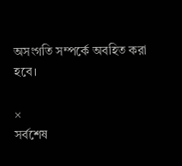অসংগতি সম্পর্কে অবহিত করা হবে।

×
সর্বশেষ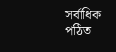সর্বাধিক পঠিত